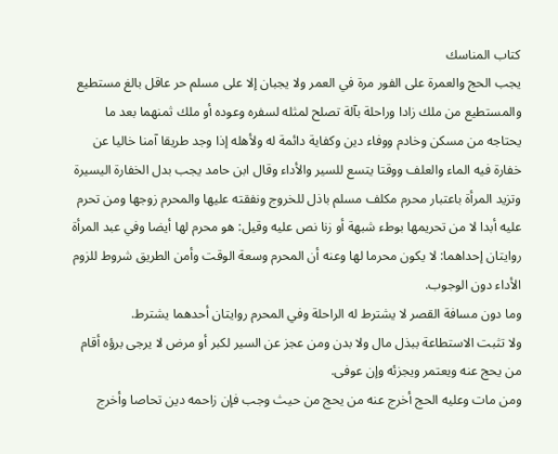كتاب المناسك
يجب الحج والعمرة على الفور مرة في العمر ولا يجبان إلا على مسلم حر عاقل بالغ مستطيع والمستطيع من ملك زادا وراحلة بآلة تصلح لمثله لسفره وعوده أو ملك ثمنهما بعد ما يحتاجه من مسكن وخادم ووفاء دين وكفاية دائمة له ولأهله إذا وجد طريقا آمنا خاليا عن خفارة فيه الماء والعلف ووقتا يتسع للسير والأداء وقال ابن حامد يجب بدل الخفارة اليسيرة وتزيد المرأة باعتبار محرم مكلف مسلم باذل للخروج ونفقته عليها والمحرم زوجها ومن تحرم عليه أبدا لا من تحريمها بوطء شبهة أو زنا نص عليه وقيل: هو محرم لها أيضا وفي عبد المرأة روايتان إحداهما: لا يكون محرما لها وعنه أن المحرم وسعة الوقت وأمن الطريق شروط للزوم الأداء دون الوجوب.
وما دون مسافة القصر لا يشترط له الراحلة وفي المحرم روايتان أحدهما يشترط.
ولا تثبت الاستطاعة ببذل مال ولا بدن ومن عجز عن السير لكبر أو مرض لا يرجى برؤه أقام من يحج عنه ويعتمر ويجزئه وإن عوفى.
ومن مات وعليه الحج أخرج عنه من يحج من حيث وجب فإن زاحمه دين تحاصا وأخرج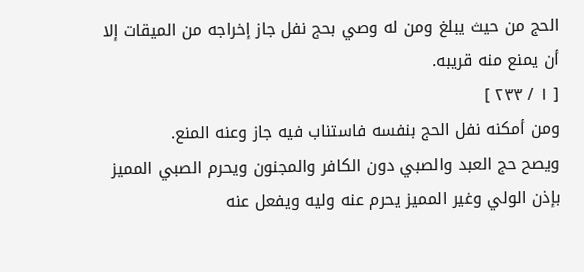الحج من حيث يبلغ ومن له وصي بحج نفل جاز إخراجه من الميقات إلا أن يمنع منه قريبه.
[ ١ / ٢٣٣ ]
ومن أمكنه نفل الحج بنفسه فاستناب فيه جاز وعنه المنع.
ويصح حج العبد والصبي دون الكافر والمجنون ويحرم الصبي المميز بإذن الولي وغير المميز يحرم عنه وليه ويفعل عنه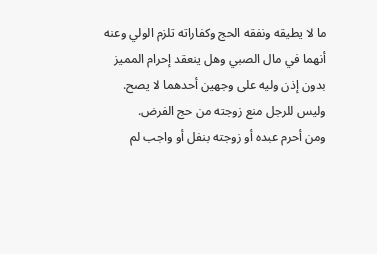ما لا يطيقه ونفقه الحج وكفاراته تلزم الولي وعنه أنهما في مال الصبي وهل ينعقد إحرام المميز بدون إذن وليه على وجهين أحدهما لا يصح.
وليس للرجل منع زوجته من حج الفرض.
ومن أحرم عبده أو زوجته بنفل أو واجب لم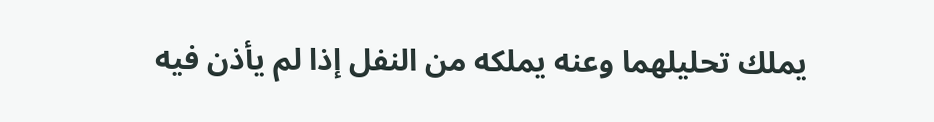يملك تحليلهما وعنه يملكه من النفل إذا لم يأذن فيه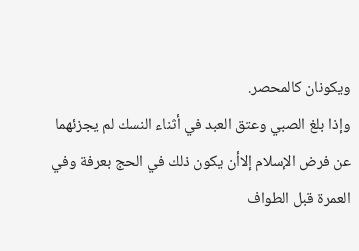ويكونان كالمحصر.
وإذا بلغ الصبي وعتق العبد في أثناء النسك لم يجزئهما عن فرض الإسلام إلاأن يكون ذلك في الحج بعرفة وفي العمرة قبل الطواف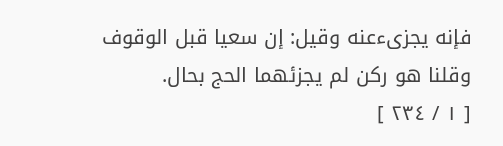فإنه يجزىءعنه وقيل: إن سعيا قبل الوقوف وقلنا هو ركن لم يجزئهما الحج بحال.
[ ١ / ٢٣٤ ]